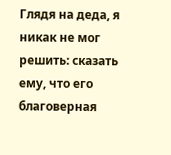Глядя на деда, я никак не мог решить: сказать ему, что его благоверная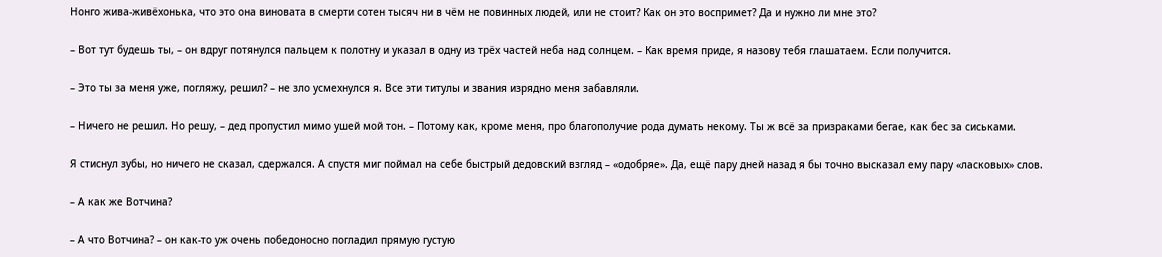Нонго жива-живёхонька, что это она виновата в смерти сотен тысяч ни в чём не повинных людей, или не стоит? Как он это воспримет? Да и нужно ли мне это?

– Вот тут будешь ты, – он вдруг потянулся пальцем к полотну и указал в одну из трёх частей неба над солнцем. – Как время приде, я назову тебя глашатаем. Если получится.

– Это ты за меня уже, погляжу, решил? – не зло усмехнулся я. Все эти титулы и звания изрядно меня забавляли.

– Ничего не решил. Но решу, – дед пропустил мимо ушей мой тон. – Потому как, кроме меня, про благополучие рода думать некому. Ты ж всё за призраками бегае, как бес за сиськами.

Я стиснул зубы, но ничего не сказал, сдержался. А спустя миг поймал на себе быстрый дедовский взгляд – «одобряе». Да, ещё пару дней назад я бы точно высказал ему пару «ласковых» слов.

– А как же Вотчина?

– А что Вотчина? – он как-то уж очень победоносно погладил прямую густую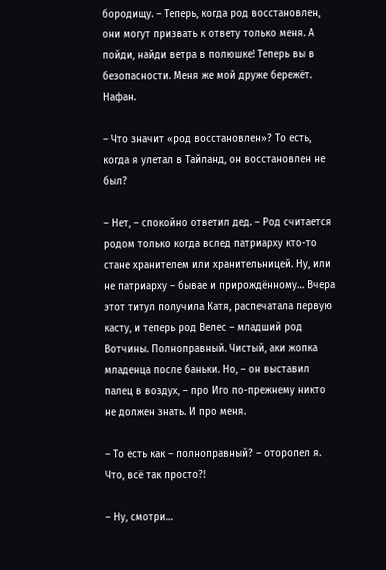бородищу. – Теперь, когда род восстановлен, они могут призвать к ответу только меня. А пойди, найди ветра в полюшке! Теперь вы в безопасности. Меня же мой друже бережёт. Нафан.

– Что значит «род восстановлен»? То есть, когда я улетал в Тайланд, он восстановлен не был?

– Нет, – спокойно ответил дед. – Род считается родом только когда вслед патриарху кто-то стане хранителем или хранительницей. Ну, или не патриарху – бывае и прирождённому… Вчера этот титул получила Катя, распечатала первую касту, и теперь род Велес – младший род Вотчины. Полноправный. Чистый, аки жопка младенца после баньки. Но, – он выставил палец в воздух, – про Иго по-прежнему никто не должен знать. И про меня.

– То есть как – полноправный? – оторопел я. Что, всё так просто?!

– Ну, смотри…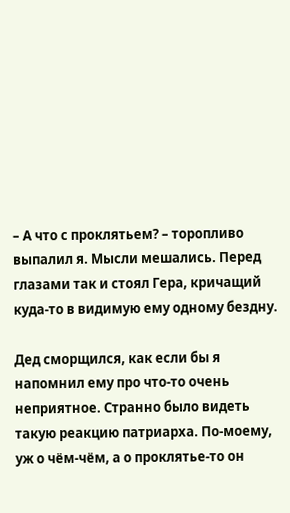– А что с проклятьем? – торопливо выпалил я. Мысли мешались. Перед глазами так и стоял Гера, кричащий куда-то в видимую ему одному бездну.

Дед сморщился, как если бы я напомнил ему про что-то очень неприятное. Странно было видеть такую реакцию патриарха. По-моему, уж о чём-чём, а о проклятье-то он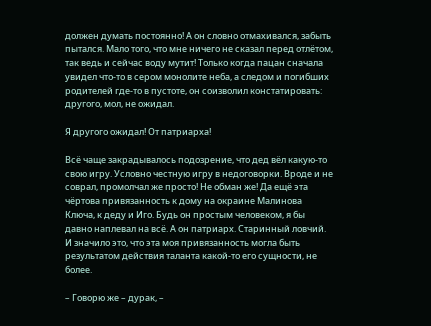должен думать постоянно! А он словно отмахивался, забыть пытался. Мало того, что мне ничего не сказал перед отлётом, так ведь и сейчас воду мутит! Только когда пацан сначала увидел что-то в сером монолите неба, а следом и погибших родителей где-то в пустоте, он соизволил констатировать: другого, мол, не ожидал.

Я другого ожидал! От патриарха!

Всё чаще закрадывалось подозрение, что дед вёл какую-то свою игру. Условно честную игру в недоговорки. Вроде и не соврал, промолчал же просто! Не обман же! Да ещё эта чёртова привязанность к дому на окраине Малинова Ключа, к деду и Иго. Будь он простым человеком, я бы давно наплевал на всё. А он патриарх. Старинный ловчий. И значило это, что эта моя привязанность могла быть результатом действия таланта какой-то его сущности, не более.

– Говорю же – дурак, –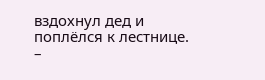вздохнул дед и поплёлся к лестнице. –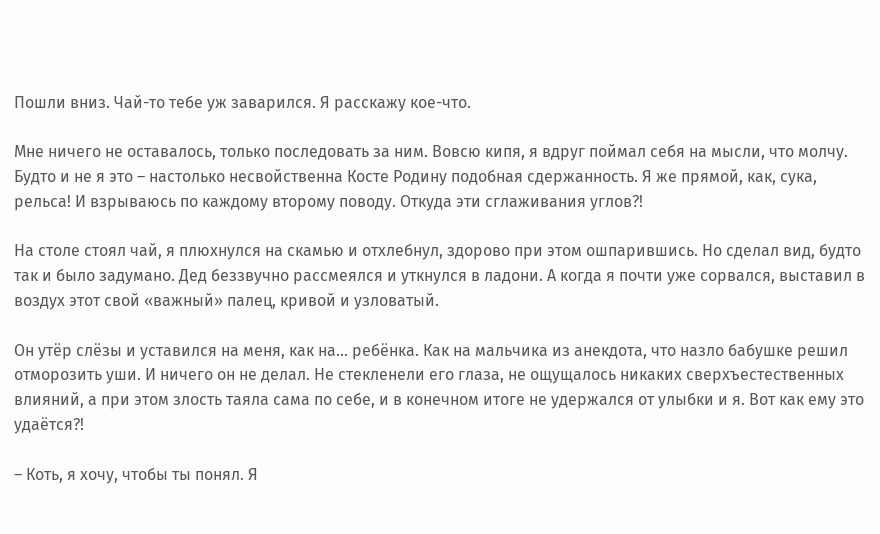Пошли вниз. Чай-то тебе уж заварился. Я расскажу кое-что.

Мне ничего не оставалось, только последовать за ним. Вовсю кипя, я вдруг поймал себя на мысли, что молчу. Будто и не я это – настолько несвойственна Косте Родину подобная сдержанность. Я же прямой, как, сука, рельса! И взрываюсь по каждому второму поводу. Откуда эти сглаживания углов?!

На столе стоял чай, я плюхнулся на скамью и отхлебнул, здорово при этом ошпарившись. Но сделал вид, будто так и было задумано. Дед беззвучно рассмеялся и уткнулся в ладони. А когда я почти уже сорвался, выставил в воздух этот свой «важный» палец, кривой и узловатый.

Он утёр слёзы и уставился на меня, как на… ребёнка. Как на мальчика из анекдота, что назло бабушке решил отморозить уши. И ничего он не делал. Не стекленели его глаза, не ощущалось никаких сверхъестественных влияний, а при этом злость таяла сама по себе, и в конечном итоге не удержался от улыбки и я. Вот как ему это удаётся?!

– Коть, я хочу, чтобы ты понял. Я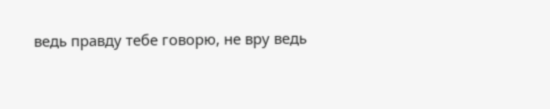ведь правду тебе говорю, не вру ведь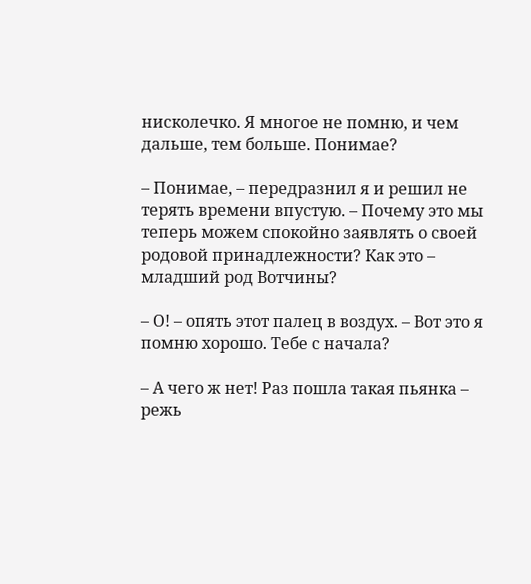нисколечко. Я многое не помню, и чем дальше, тем больше. Понимае?

– Понимае, – передразнил я и решил не терять времени впустую. – Почему это мы теперь можем спокойно заявлять о своей родовой принадлежности? Как это – младший род Вотчины?

– О! – опять этот палец в воздух. – Вот это я помню хорошо. Тебе с начала?

– А чего ж нет! Раз пошла такая пьянка – режь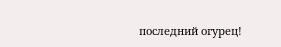последний огурец!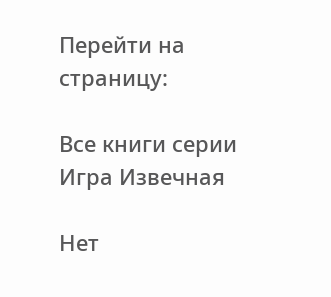Перейти на страницу:

Все книги серии Игра Извечная

Нет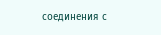соединения с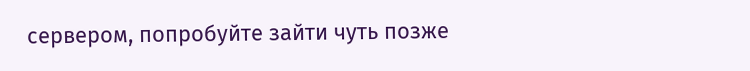сервером, попробуйте зайти чуть позже